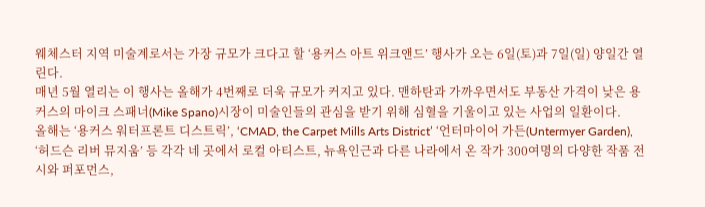웨체스터 지역 미술계로서는 가장 규모가 크다고 할 ‘용커스 아트 위크앤드’ 행사가 오는 6일(토)과 7일(일) 양일간 열린다.
매년 5월 열리는 이 행사는 올해가 4번째로 더욱 규모가 커지고 있다. 맨하탄과 가까우면서도 부동산 가격이 낮은 용커스의 마이크 스패너(Mike Spano)시장이 미술인들의 관심을 받기 위해 심혈을 기울이고 있는 사업의 일환이다.
올해는 ‘용커스 워터프론트 디스트릭’, ‘CMAD, the Carpet Mills Arts District’ ‘언터마이어 가든(Untermyer Garden), ‘허드슨 리버 뮤지움’ 등 각각 네 곳에서 로컬 아티스트, 뉴욕인근과 다른 나라에서 온 작가 300여명의 다양한 작품 전시와 퍼포먼스,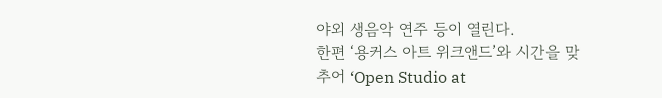야외 생음악 연주 등이 열린다.
한편 ‘용커스 아트 위크앤드’와 시간을 맞추어 ‘Open Studio at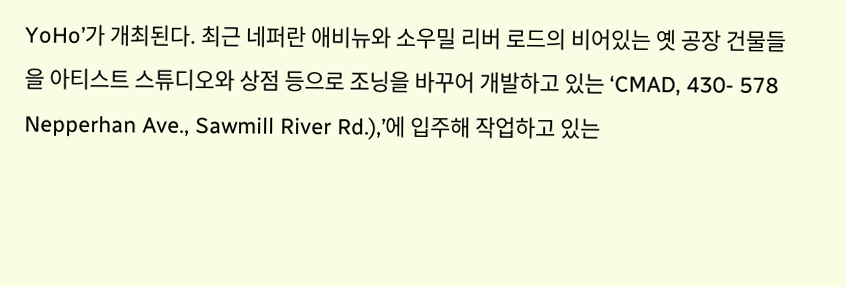YoHo’가 개최된다. 최근 네퍼란 애비뉴와 소우밀 리버 로드의 비어있는 옛 공장 건물들을 아티스트 스튜디오와 상점 등으로 조닝을 바꾸어 개발하고 있는 ‘CMAD, 430- 578 Nepperhan Ave., Sawmill River Rd.),’에 입주해 작업하고 있는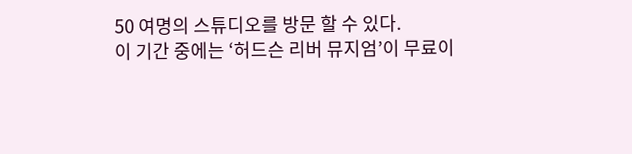50 여명의 스튜디오를 방문 할 수 있다.
이 기간 중에는 ‘허드슨 리버 뮤지엄’이 무료이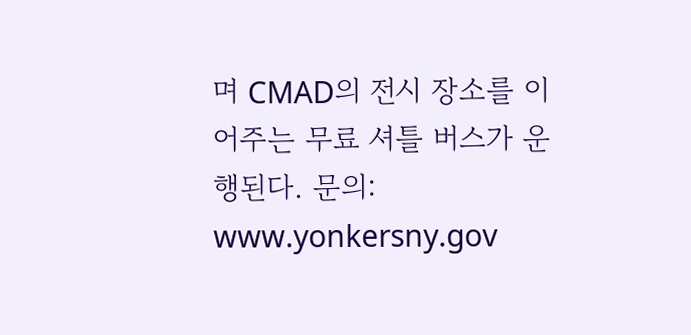며 CMAD의 전시 장소를 이어주는 무료 셔틀 버스가 운행된다. 문의: www.yonkersny.gov